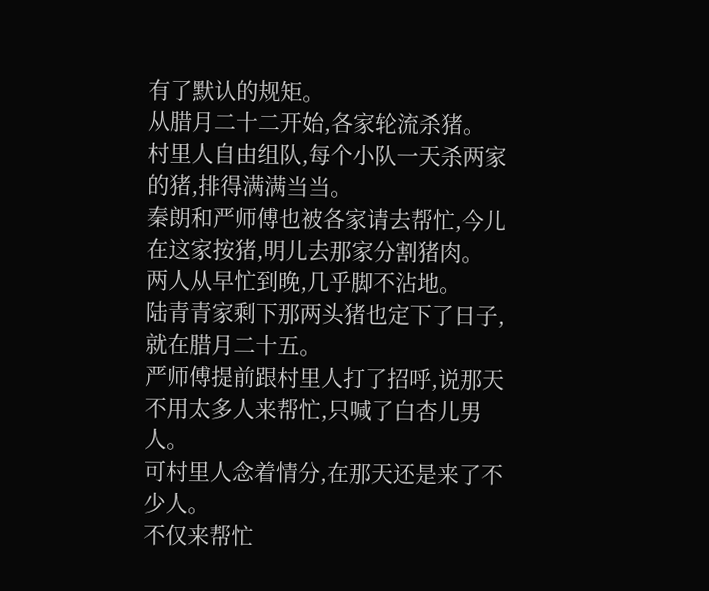有了默认的规矩。
从腊月二十二开始,各家轮流杀猪。
村里人自由组队,每个小队一天杀两家的猪,排得满满当当。
秦朗和严师傅也被各家请去帮忙,今儿在这家按猪,明儿去那家分割猪肉。
两人从早忙到晚,几乎脚不沾地。
陆青青家剩下那两头猪也定下了日子,就在腊月二十五。
严师傅提前跟村里人打了招呼,说那天不用太多人来帮忙,只喊了白杏儿男人。
可村里人念着情分,在那天还是来了不少人。
不仅来帮忙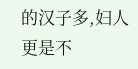的汉子多,妇人更是不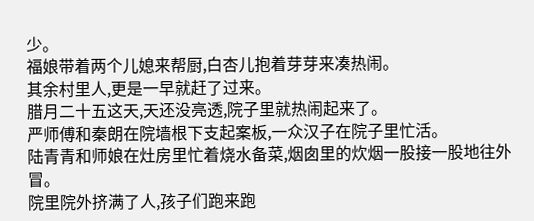少。
福娘带着两个儿媳来帮厨,白杏儿抱着芽芽来凑热闹。
其余村里人,更是一早就赶了过来。
腊月二十五这天,天还没亮透,院子里就热闹起来了。
严师傅和秦朗在院墙根下支起案板,一众汉子在院子里忙活。
陆青青和师娘在灶房里忙着烧水备菜,烟囱里的炊烟一股接一股地往外冒。
院里院外挤满了人,孩子们跑来跑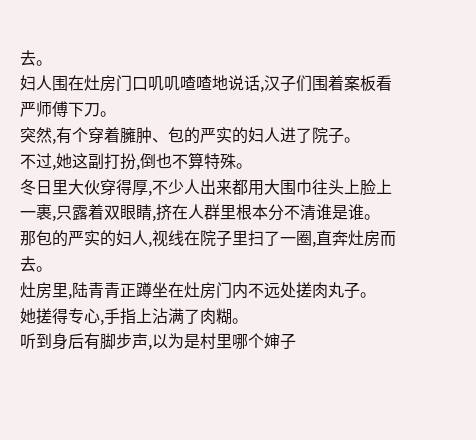去。
妇人围在灶房门口叽叽喳喳地说话,汉子们围着案板看严师傅下刀。
突然,有个穿着臃肿、包的严实的妇人进了院子。
不过,她这副打扮,倒也不算特殊。
冬日里大伙穿得厚,不少人出来都用大围巾往头上脸上一裹,只露着双眼睛,挤在人群里根本分不清谁是谁。
那包的严实的妇人,视线在院子里扫了一圈,直奔灶房而去。
灶房里,陆青青正蹲坐在灶房门内不远处搓肉丸子。
她搓得专心,手指上沾满了肉糊。
听到身后有脚步声,以为是村里哪个婶子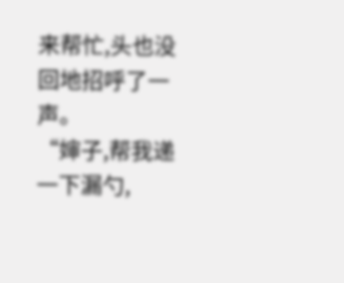来帮忙,头也没回地招呼了一声。
“婶子,帮我递一下漏勺,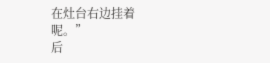在灶台右边挂着呢。”
后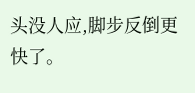头没人应,脚步反倒更快了。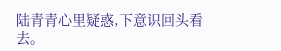陆青青心里疑惑,下意识回头看去。